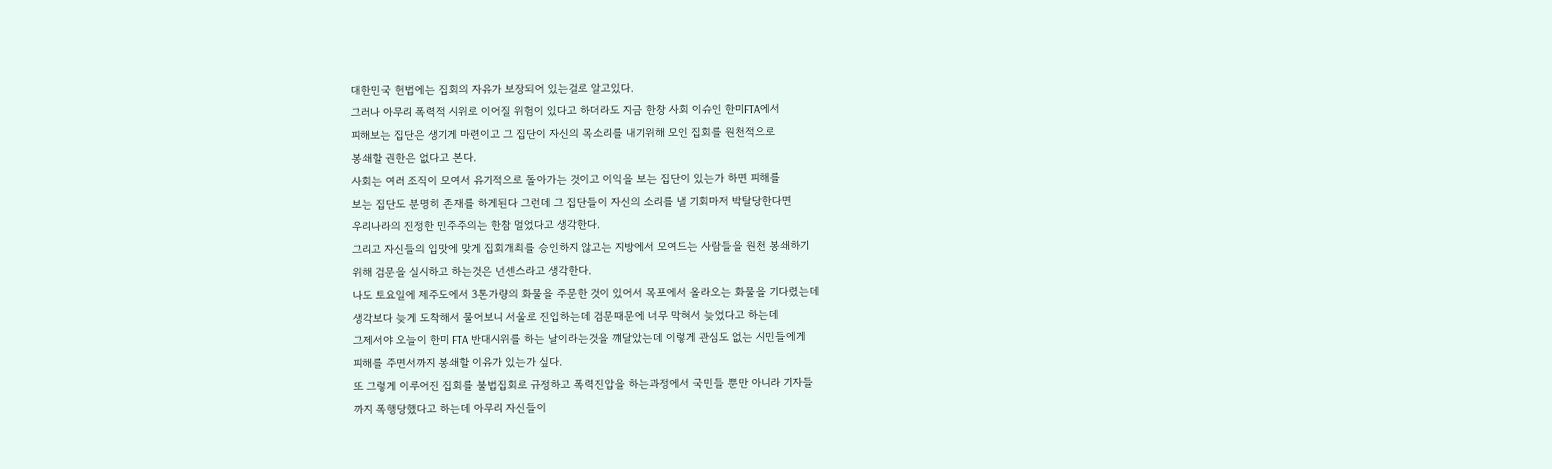대한민국 헌법에는 집회의 자유가 보장되어 있는걸로 알고있다.
그러나 아무리 폭력적 시위로 이어질 위험이 있다고 하더라도 지금 한창 사회 이슈인 한미FTA에서
피해보는 집단은 생기게 마련이고 그 집단이 자신의 목소리를 내기위해 모인 집회를 원천적으로
봉쇄할 권한은 없다고 본다.
사회는 여러 조직이 모여서 유기적으로 돌아가는 것이고 이익을 보는 집단이 있는가 하면 피해를
보는 집단도 분명히 존재를 하게된다 그런데 그 집단들이 자신의 소리를 낼 기회마저 박탈당한다면
우리나라의 진정한 민주주의는 한참 멀었다고 생각한다.
그리고 자신들의 입맛에 맞게 집회개최를 승인하지 않고는 지방에서 모여드는 사람들을 원천 봉쇄하기
위해 검문을 실시하고 하는것은 넌센스라고 생각한다.
나도 토요일에 제주도에서 3톤가량의 화물을 주문한 것이 있어서 목포에서 올라오는 화물을 기다렸는데
생각보다 늦게 도착해서 물어보니 서울로 진입하는데 검문때문에 너무 막혀서 늦었다고 하는데
그제서야 오늘이 한미 FTA 반대시위를 하는 날이라는것을 꺠달았는데 이렇게 관심도 없는 시민들에게
피해를 주면서까지 봉쇄할 이유가 있는가 싶다.
또 그렇게 이루어진 집회를 불법집회로 규정하고 폭력진압을 하는과정에서 국민들 뿐만 아니라 기자들
까지 폭행당했다고 하는데 아무리 자신들이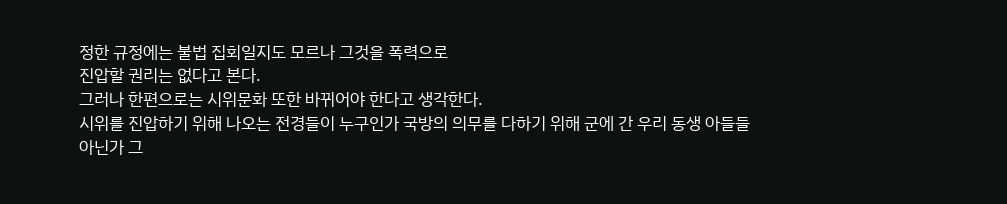정한 규정에는 불법 집회일지도 모르나 그것을 폭력으로
진압할 권리는 없다고 본다.
그러나 한편으로는 시위문화 또한 바뀌어야 한다고 생각한다.
시위를 진압하기 위해 나오는 전경들이 누구인가 국방의 의무를 다하기 위해 군에 간 우리 동생 아들들
아닌가 그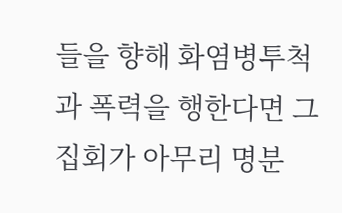들을 향해 화염병투척과 폭력을 행한다면 그 집회가 아무리 명분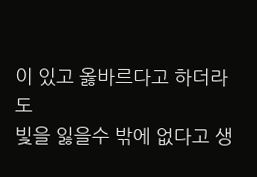이 있고 옳바르다고 하더라도
빛을 잃을수 밖에 없다고 생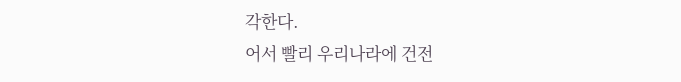각한다.
어서 빨리 우리나라에 건전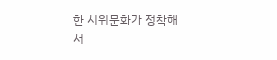한 시위문화가 정착해서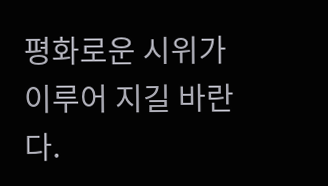평화로운 시위가 이루어 지길 바란다.